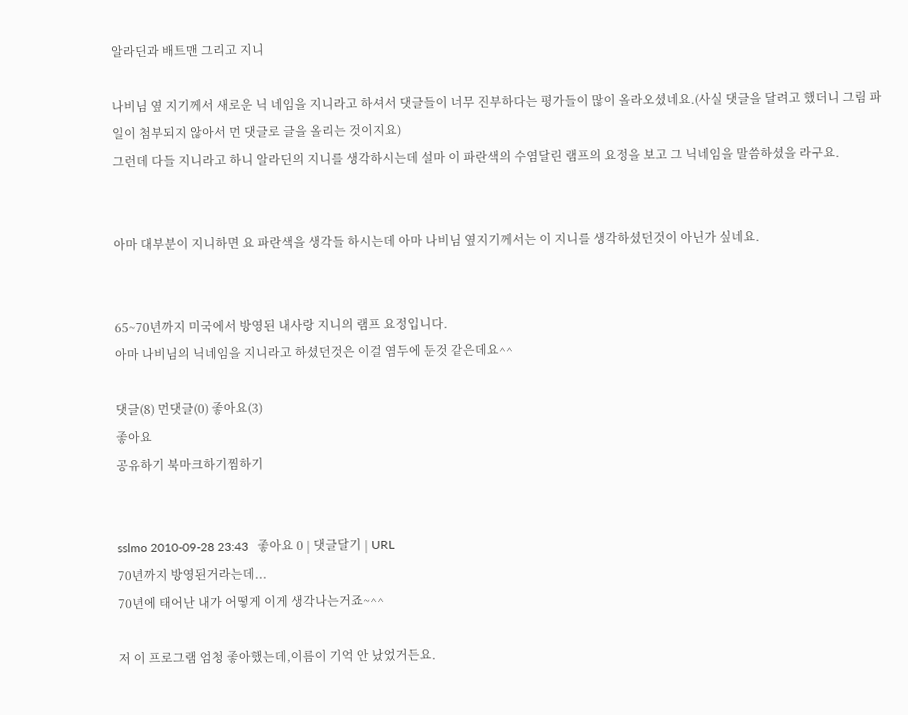알라딘과 배트맨 그리고 지니

나비님 옆 지기께서 새로운 닉 네임을 지니라고 하셔서 댓글들이 너무 진부하다는 평가들이 많이 올라오셨네요.(사실 댓글을 달려고 했더니 그림 파일이 첨부되지 않아서 먼 댓글로 글을 올리는 것이지요)
그런데 다들 지니라고 하니 알라딘의 지니를 생각하시는데 설마 이 파란색의 수염달린 램프의 요정을 보고 그 닉네임을 말씀하셨을 라구요.


아마 대부분이 지니하면 요 파란색을 생각들 하시는데 아마 나비님 옆지기께서는 이 지니를 생각하셨던것이 아닌가 싶네요.


65~70년까지 미국에서 방영된 내사랑 지니의 램프 요정입니다.
아마 나비님의 닉네임을 지니라고 하셨던것은 이걸 염두에 둔것 같은데요^^

댓글(8) 먼댓글(0) 좋아요(3)
좋아요
공유하기 북마크하기찜하기


sslmo 2010-09-28 23:43   좋아요 0 | 댓글달기 | URL
70년까지 방영된거라는데...
70년에 태어난 내가 어떻게 이게 생각나는거죠~^^

저 이 프로그램 엄청 좋아했는데,이름이 기억 안 났었거든요.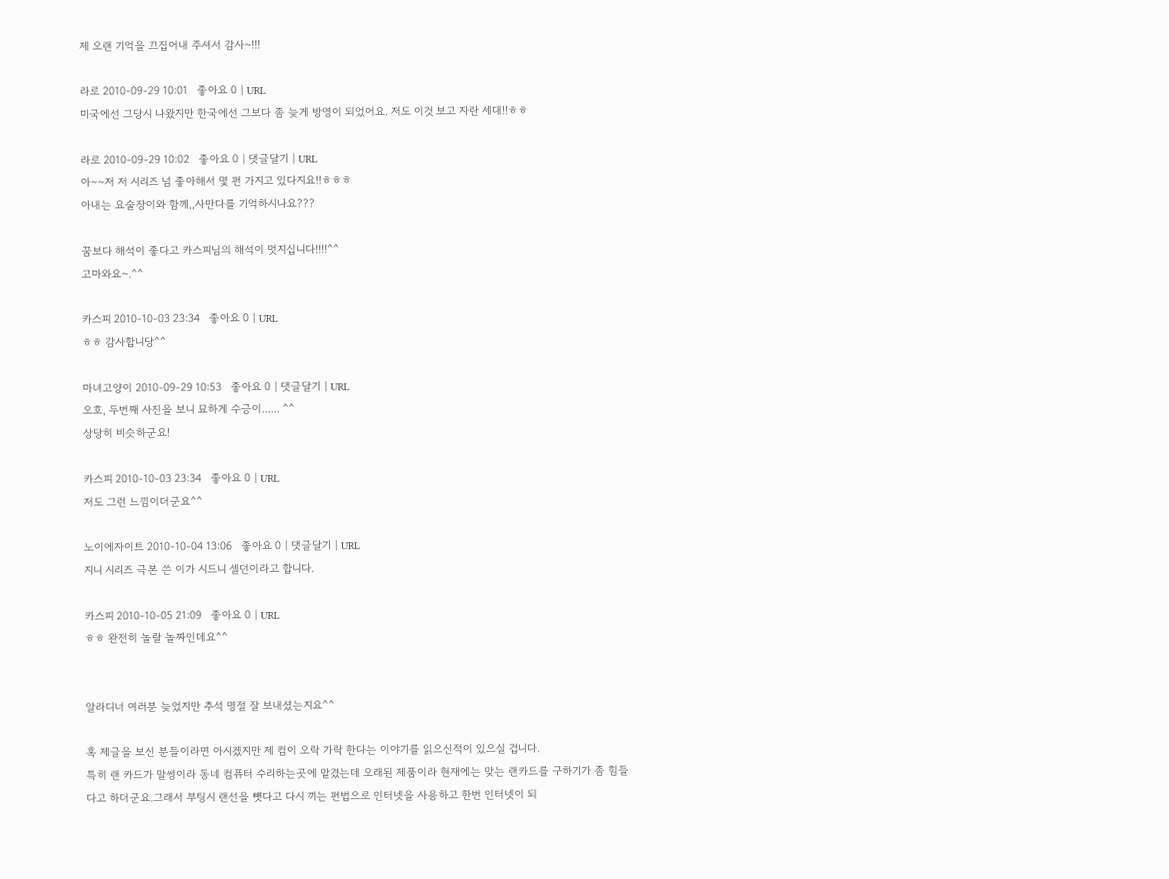제 오랜 기억을 끄집어내 주셔서 감사~!!!

라로 2010-09-29 10:01   좋아요 0 | URL
미국에선 그당시 나왔지만 한국에선 그보다 좀 늦게 방영이 되었어요. 저도 이것 보고 자란 세대!!ㅎㅎ

라로 2010-09-29 10:02   좋아요 0 | 댓글달기 | URL
아~~저 저 시리즈 넘 좋아해서 몇 편 가지고 있다지요!!ㅎㅎㅎ
아내는 요술장이와 함께,,사만다를 기억하시나요???

꿈보다 해석이 좋다고 카스피님의 해석이 멋지십니다!!!!^^
고마와요~.^^

카스피 2010-10-03 23:34   좋아요 0 | URL
ㅎㅎ 감사합니당^^

마녀고양이 2010-09-29 10:53   좋아요 0 | 댓글달기 | URL
오호, 두번째 사진을 보니 묘하게 수긍이...... ^^
상당히 비슷하군요!

카스피 2010-10-03 23:34   좋아요 0 | URL
저도 그런 느낌이더군요^^

노이에자이트 2010-10-04 13:06   좋아요 0 | 댓글달기 | URL
지니 시리즈 극본 쓴 이가 시드니 셀던이라고 합니다.

카스피 2010-10-05 21:09   좋아요 0 | URL
ㅎㅎ 완전히 놀랄 놀짜인데요^^


알라디너 여러분 늦었지만 추석 명절 잘 보내셨는지요^^

혹 제글을 보신 분들이라면 아시겠지만 제 컴이 오락 가락 한다는 이야기를 읽으신적이 있으실 겁니다.
특히 랜 카드가 말썽이라 동네 컴퓨터 수리하는곳에 맡겼는데 오래된 제품이라 현재에는 맞는 랜카드를 구하기가 좀 힘들다고 하더군요.그래서 부팅시 랜선을 뻇다고 다시 끼는 편법으로 인터넷을 사용하고 한번 인터넷이 되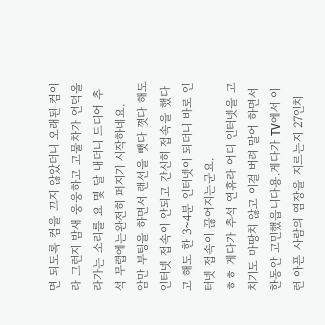면 되도록 컴을 끄지 않았더니 오래된 컴이라 그런지 밤새 웅웅하고 고물차가 언덕올라가는 소리를 요 몇 달 내더니 드디어 추석 무렵에는완전히 퍼지기 시작하네요.
암만 부팅을 하면서 랜선을 뺏다 꼇다 해도 인터넷 접속이 안되고 간신히 접속을 했다고 해도 한 3~4분 인터넷이 되더니 바로 인터넷 접속이 끊어지는군요.
ㅎㅎ 게다가 추석 연휴라 어디 인터넷을 고치기도 마땅치 않고 이걸 버려 말어 하면서 한동안 고민했읍니다용.게다가 TV에서 이런 아픈 사람의 염장을 지르는지 27인치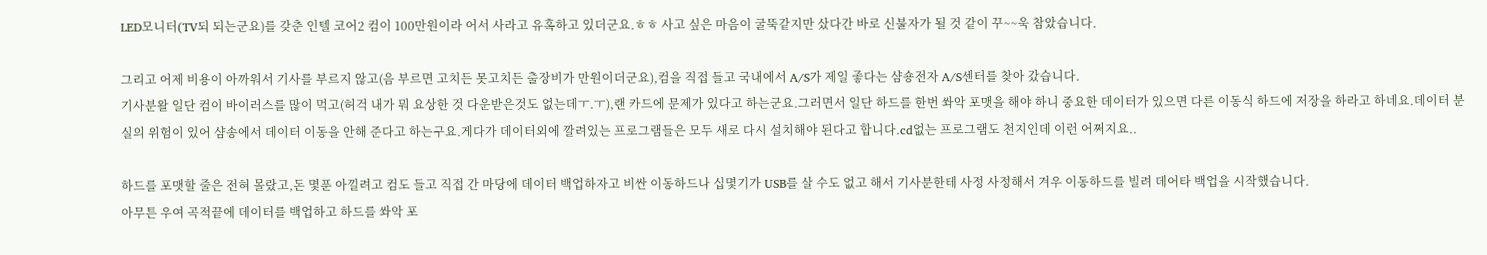LED모니터(TV되 되는군요)를 갖춘 인텔 코어2 컴이 100만원이라 어서 사라고 유혹하고 있더군요.ㅎㅎ 사고 싶은 마음이 굴뚝같지만 샀다간 바로 신불자가 될 것 같이 꾸~~욱 참았습니다.

그리고 어제 비용이 아까워서 기사를 부르지 않고(음 부르면 고치든 못고치든 출장비가 만원이더군요),컴을 직접 들고 국내에서 A/S가 제일 좋다는 샴숑전자 A/S센터를 찾아 갔습니다.
기사분왈 일단 컴이 바이러스를 많이 먹고(허걱 내가 뭐 요상한 것 다운받은것도 없는데ㅜ.ㅜ),랜 카드에 문제가 있다고 하는군요.그러면서 일단 하드를 한번 쏴악 포맷을 해야 하니 중요한 데이터가 있으면 다른 이동식 하드에 저장을 하라고 하네요.데이터 분실의 위험이 있어 샴송에서 데이터 이동을 안해 준다고 하는구요.게다가 데이터외에 깔려있는 프로그램들은 모두 새로 다시 설치해야 된다고 합니다.cd없는 프로그램도 천지인데 이런 어쩌지요..

하드를 포맷할 줄은 전혀 몰랐고,돈 몇푼 아낄려고 컴도 들고 직접 간 마당에 데이터 백업하자고 비싼 이동하드나 십몇기가 USB를 살 수도 없고 해서 기사분한테 사정 사정해서 겨우 이동하드를 빌려 데어타 백업을 시작했습니다.
아무튼 우여 곡적끝에 데이터를 백업하고 하드를 쏴악 포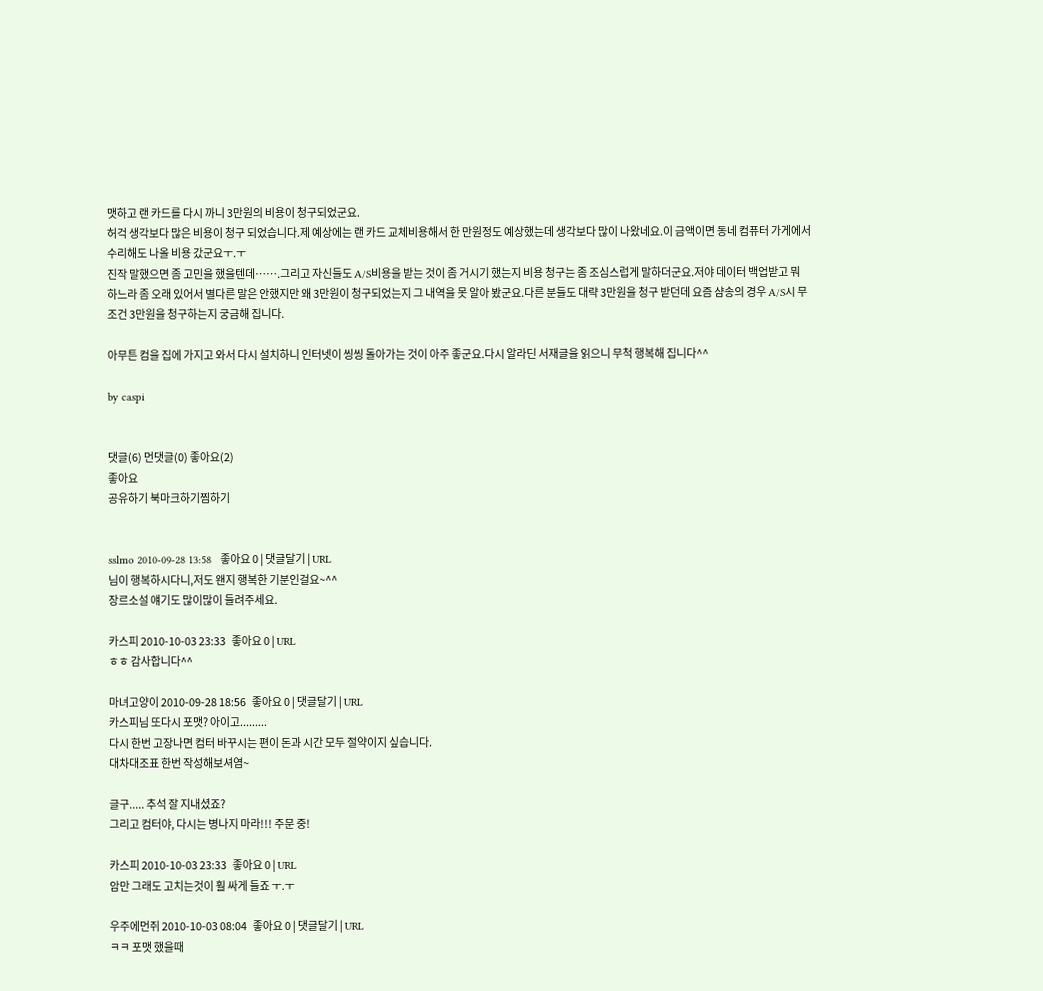맷하고 랜 카드를 다시 까니 3만원의 비용이 청구되었군요.
허걱 생각보다 많은 비용이 청구 되었습니다.제 예상에는 랜 카드 교체비용해서 한 만원정도 예상했는데 생각보다 많이 나왔네요.이 금액이면 동네 컴퓨터 가게에서 수리해도 나올 비용 갔군요ㅜ.ㅜ
진작 말했으면 좀 고민을 했을텐데…….그리고 자신들도 A/S비용을 받는 것이 좀 거시기 했는지 비용 청구는 좀 조심스럽게 말하더군요.저야 데이터 백업받고 뭐 하느라 좀 오래 있어서 별다른 말은 안했지만 왜 3만원이 청구되었는지 그 내역을 못 알아 봤군요.다른 분들도 대략 3만원을 청구 받던데 요즘 샴송의 경우 A/S시 무조건 3만원을 청구하는지 궁금해 집니다.

아무튼 컴을 집에 가지고 와서 다시 설치하니 인터넷이 씽씽 돌아가는 것이 아주 좋군요.다시 알라딘 서재글을 읽으니 무척 행복해 집니다^^

by caspi


댓글(6) 먼댓글(0) 좋아요(2)
좋아요
공유하기 북마크하기찜하기


sslmo 2010-09-28 13:58   좋아요 0 | 댓글달기 | URL
님이 행복하시다니,저도 왠지 행복한 기분인걸요~^^
장르소설 얘기도 많이많이 들려주세요.

카스피 2010-10-03 23:33   좋아요 0 | URL
ㅎㅎ 감사합니다^^

마녀고양이 2010-09-28 18:56   좋아요 0 | 댓글달기 | URL
카스피님 또다시 포맷? 아이고.........
다시 한번 고장나면 컴터 바꾸시는 편이 돈과 시간 모두 절약이지 싶습니다.
대차대조표 한번 작성해보셔염~

글구..... 추석 잘 지내셨죠?
그리고 컴터야, 다시는 병나지 마라!!! 주문 중!

카스피 2010-10-03 23:33   좋아요 0 | URL
암만 그래도 고치는것이 훨 싸게 들죠 ㅜ.ㅜ

우주에먼쥐 2010-10-03 08:04   좋아요 0 | 댓글달기 | URL
ㅋㅋ 포맷 했을때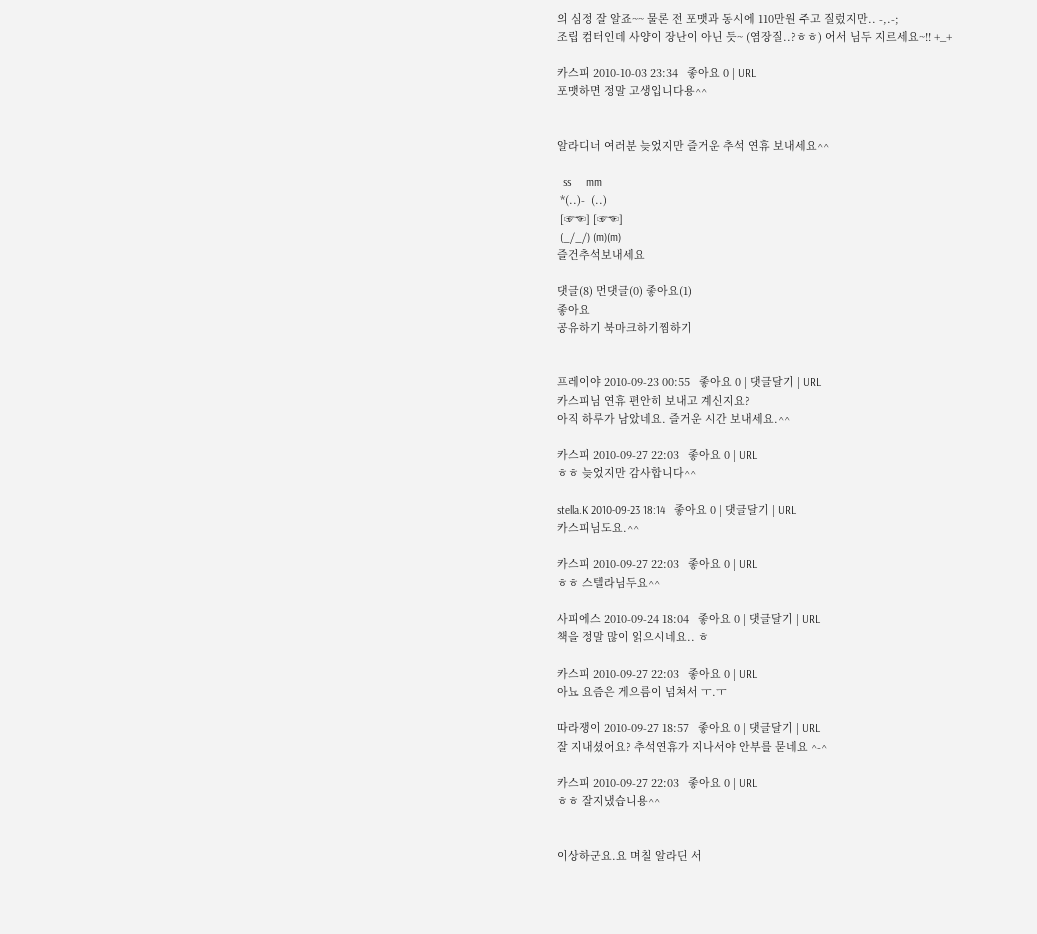의 심정 잘 알죠~~ 물론 전 포맷과 동시에 110만원 주고 질렀지만.. -,.-;
조립 컴터인데 사양이 장난이 아닌 듯~ (염장질..?ㅎㅎ) 어서 님두 지르세요~!! +_+

카스피 2010-10-03 23:34   좋아요 0 | URL
포맷하면 정말 고생입니다용^^


알라디너 여러분 늦었지만 즐거운 추석 연휴 보내세요^^

  ss     mm
 *(..)-  (..)
 [☞☜] [☞☜]
 (_/_/) (m)(m)
즐건추석보내세요

댓글(8) 먼댓글(0) 좋아요(1)
좋아요
공유하기 북마크하기찜하기


프레이야 2010-09-23 00:55   좋아요 0 | 댓글달기 | URL
카스피님 연휴 편안히 보내고 계신지요?
아직 하루가 남았네요. 즐거운 시간 보내세요.^^

카스피 2010-09-27 22:03   좋아요 0 | URL
ㅎㅎ 늦었지만 감사합니다^^

stella.K 2010-09-23 18:14   좋아요 0 | 댓글달기 | URL
카스피님도요.^^

카스피 2010-09-27 22:03   좋아요 0 | URL
ㅎㅎ 스텔라님두요^^

사피에스 2010-09-24 18:04   좋아요 0 | 댓글달기 | URL
책을 정말 많이 읽으시네요.. ㅎ

카스피 2010-09-27 22:03   좋아요 0 | URL
아뇨 요즘은 게으름이 넘쳐서 ㅜ.ㅜ

따라쟁이 2010-09-27 18:57   좋아요 0 | 댓글달기 | URL
잘 지내셨어요? 추석연휴가 지나서야 안부를 묻네요 ^-^

카스피 2010-09-27 22:03   좋아요 0 | URL
ㅎㅎ 잘지냈습니용^^


이상하군요.요 며칠 알라딘 서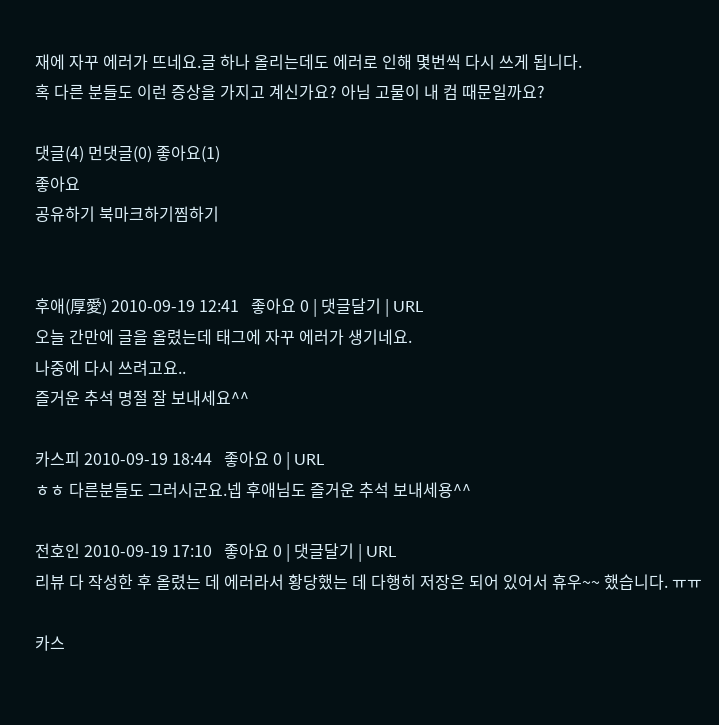재에 자꾸 에러가 뜨네요.글 하나 올리는데도 에러로 인해 몇번씩 다시 쓰게 됩니다.
혹 다른 분들도 이런 증상을 가지고 계신가요? 아님 고물이 내 컴 때문일까요?

댓글(4) 먼댓글(0) 좋아요(1)
좋아요
공유하기 북마크하기찜하기


후애(厚愛) 2010-09-19 12:41   좋아요 0 | 댓글달기 | URL
오늘 간만에 글을 올렸는데 태그에 자꾸 에러가 생기네요.
나중에 다시 쓰려고요..
즐거운 추석 명절 잘 보내세요^^

카스피 2010-09-19 18:44   좋아요 0 | URL
ㅎㅎ 다른분들도 그러시군요.넵 후애님도 즐거운 추석 보내세용^^

전호인 2010-09-19 17:10   좋아요 0 | 댓글달기 | URL
리뷰 다 작성한 후 올렸는 데 에러라서 황당했는 데 다행히 저장은 되어 있어서 휴우~~ 했습니다. ㅠㅠ

카스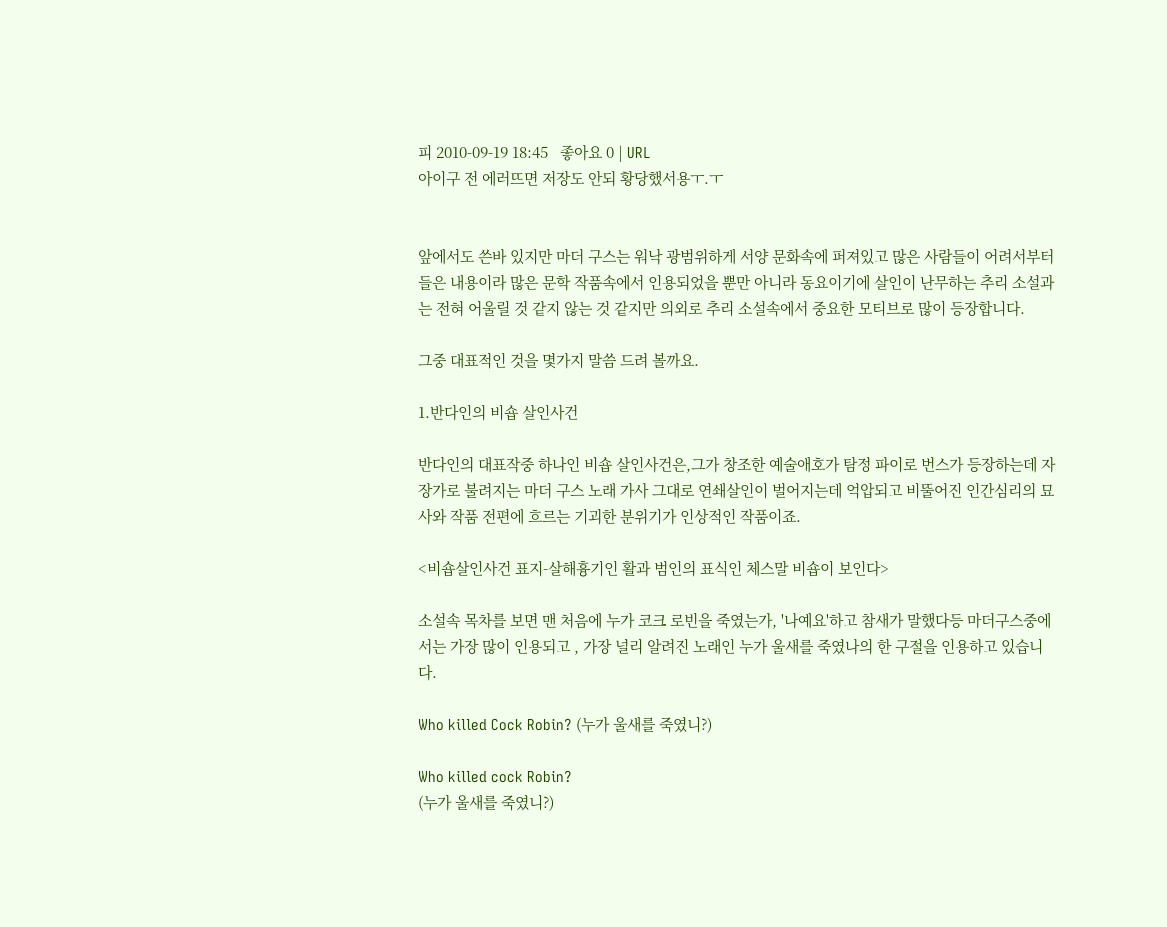피 2010-09-19 18:45   좋아요 0 | URL
아이구 전 에러뜨면 저장도 안되 황당했서용ㅜ.ㅜ


앞에서도 쓴바 있지만 마더 구스는 워낙 광범위하게 서양 문화속에 퍼져있고 많은 사람들이 어려서부터 들은 내용이라 많은 문학 작품속에서 인용되었을 뿐만 아니라 동요이기에 살인이 난무하는 추리 소설과는 전혀 어울릴 것 같지 않는 것 같지만 의외로 추리 소설속에서 중요한 모티브로 많이 등장합니다.

그중 대표적인 것을 몇가지 말씀 드려 볼까요.

1.반다인의 비숍 살인사건

반다인의 대표작중 하나인 비숍 살인사건은,그가 창조한 예술애호가 탐정 파이로 번스가 등장하는데 자장가로 불려지는 마더 구스 노래 가사 그대로 연쇄살인이 벌어지는데 억압되고 비뚤어진 인간심리의 묘사와 작품 전편에 흐르는 기괴한 분위기가 인상적인 작품이죠.

<비숍살인사건 표지-살해흉기인 활과 범인의 표식인 체스말 비숍이 보인다>

소설속 목차를 보면 맨 처음에 누가 코크 로빈을 죽였는가, '나예요'하고 참새가 말했다등 마더구스중에서는 가장 많이 인용되고 , 가장 널리 알려진 노래인 누가 울새를 죽였나의 한 구절을 인용하고 있습니다.

Who killed Cock Robin? (누가 울새를 죽였니?)

Who killed cock Robin?
(누가 울새를 죽였니?)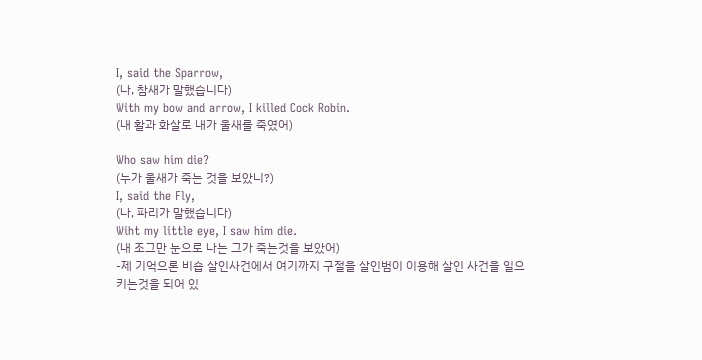I, said the Sparrow,
(나, 참새가 말했습니다)
With my bow and arrow, I killed Cock Robin.
(내 활과 화살로 내가 울새를 죽였어)

Who saw him die?
(누가 울새가 죽는 것을 보았니?)
I, said the Fly,
(나, 파리가 말했습니다)
Wiht my little eye, I saw him die.
(내 조그만 눈으로 나는 그가 죽는것을 보았어)
-제 기억으론 비숍 살인사건에서 여기까지 구절을 살인범이 이용해 살인 사건을 일으키는것을 되어 있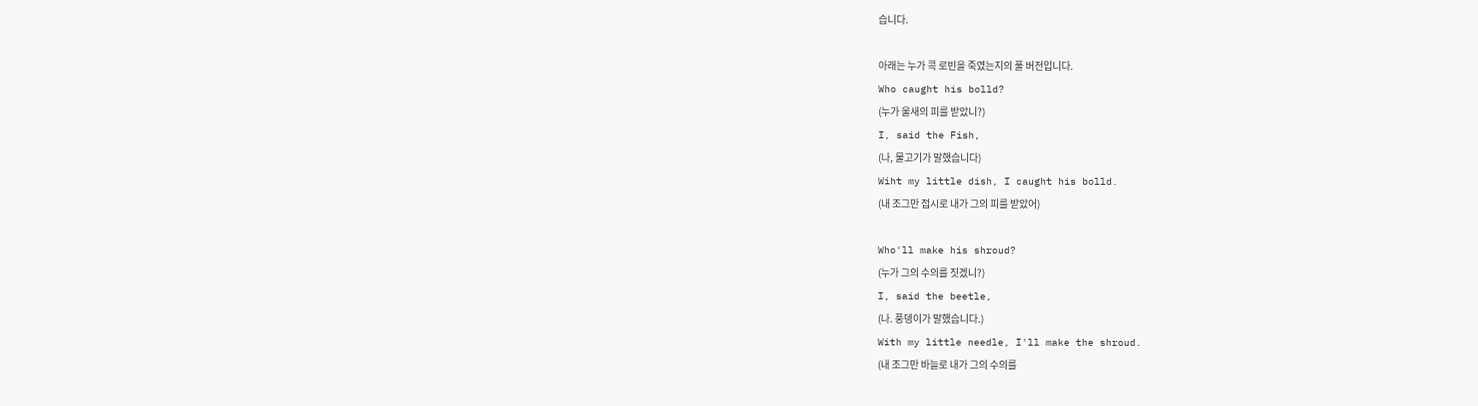습니다.

아래는 누가 콕 로빈을 죽였는지의 풀 버전입니다.
Who caught his bolld?
(누가 울새의 피를 받았니?)
I, said the Fish,
(나, 물고기가 말했습니다)
Wiht my little dish, I caught his bolld.
(내 조그만 접시로 내가 그의 피를 받았어)

Who'll make his shroud?
(누가 그의 수의를 짓겠니?)
I, said the beetle,
(나. 풍뎅이가 말했습니다.)
With my little needle, I'll make the shroud.
(내 조그만 바늘로 내가 그의 수의를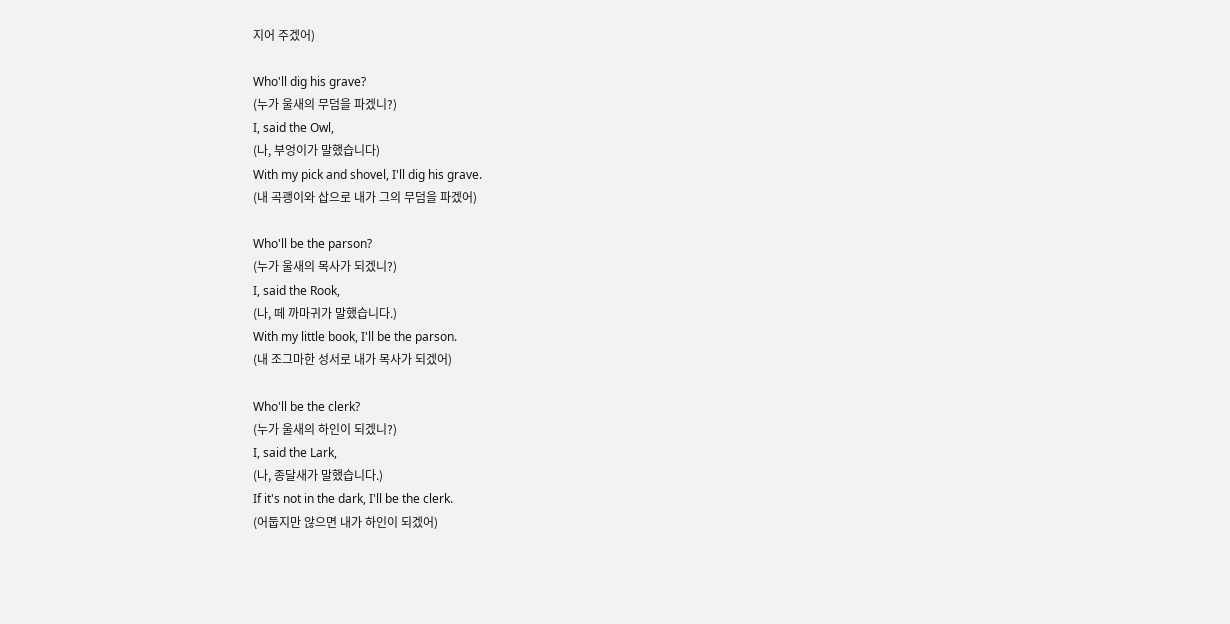지어 주겠어)

Who'll dig his grave?
(누가 울새의 무덤을 파겠니?)
I, said the Owl,
(나, 부엉이가 말했습니다)
With my pick and shovel, I'll dig his grave.
(내 곡괭이와 삽으로 내가 그의 무덤을 파겠어)

Who'll be the parson?
(누가 울새의 목사가 되겠니?)
I, said the Rook,
(나, 떼 까마귀가 말했습니다.)
With my little book, I'll be the parson.
(내 조그마한 성서로 내가 목사가 되겠어)

Who'll be the clerk?
(누가 울새의 하인이 되겠니?)
I, said the Lark,
(나, 종달새가 말했습니다.)
If it's not in the dark, I'll be the clerk.
(어둡지만 않으면 내가 하인이 되겠어)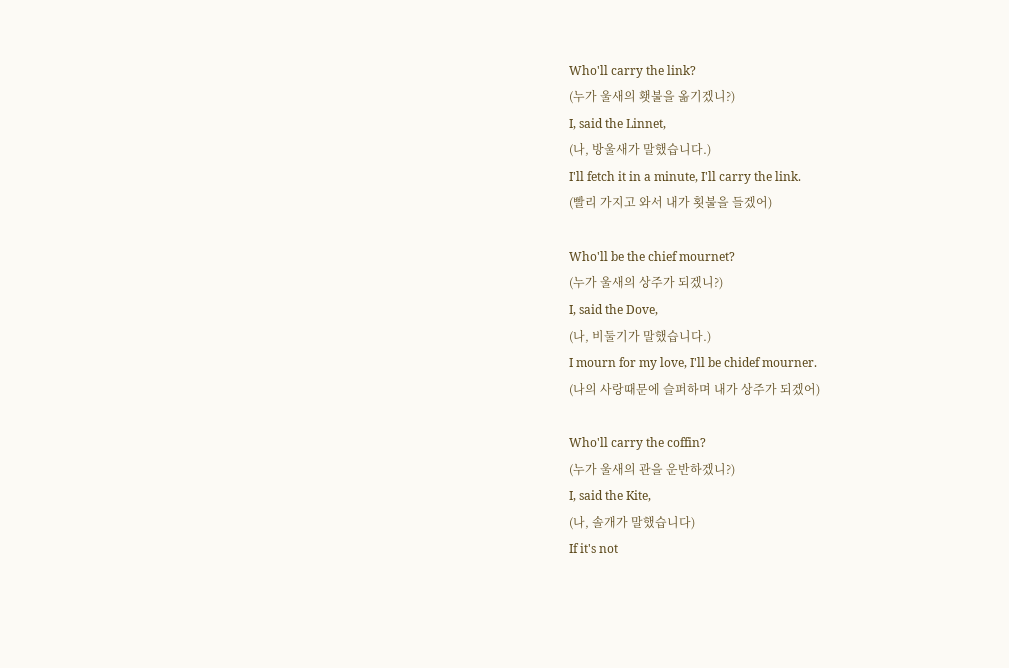Who'll carry the link?
(누가 울새의 횃불을 옮기겠니?)
I, said the Linnet,
(나, 방울새가 말했습니다.)
I'll fetch it in a minute, I'll carry the link.
(빨리 가지고 와서 내가 횟불을 들겠어)

Who'll be the chief mournet?
(누가 울새의 상주가 되겠니?)
I, said the Dove,
(나, 비둘기가 말했습니다.)
I mourn for my love, I'll be chidef mourner.
(나의 사랑때문에 슬퍼하며 내가 상주가 되겠어)

Who'll carry the coffin?
(누가 울새의 관을 운반하겠니?)
I, said the Kite,
(나, 솔개가 말했습니다)
If it's not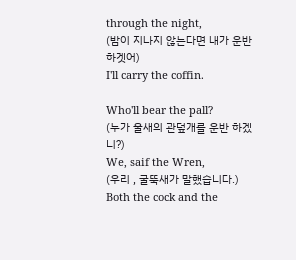through the night,
(밤이 지나지 않는다면 내가 운반하겟어)
I'll carry the coffin.

Who'll bear the pall?
(누가 울새의 관덮개를 운반 하겠니?)
We, saif the Wren,
(우리 , 굴뚝새가 말했습니다.)
Both the cock and the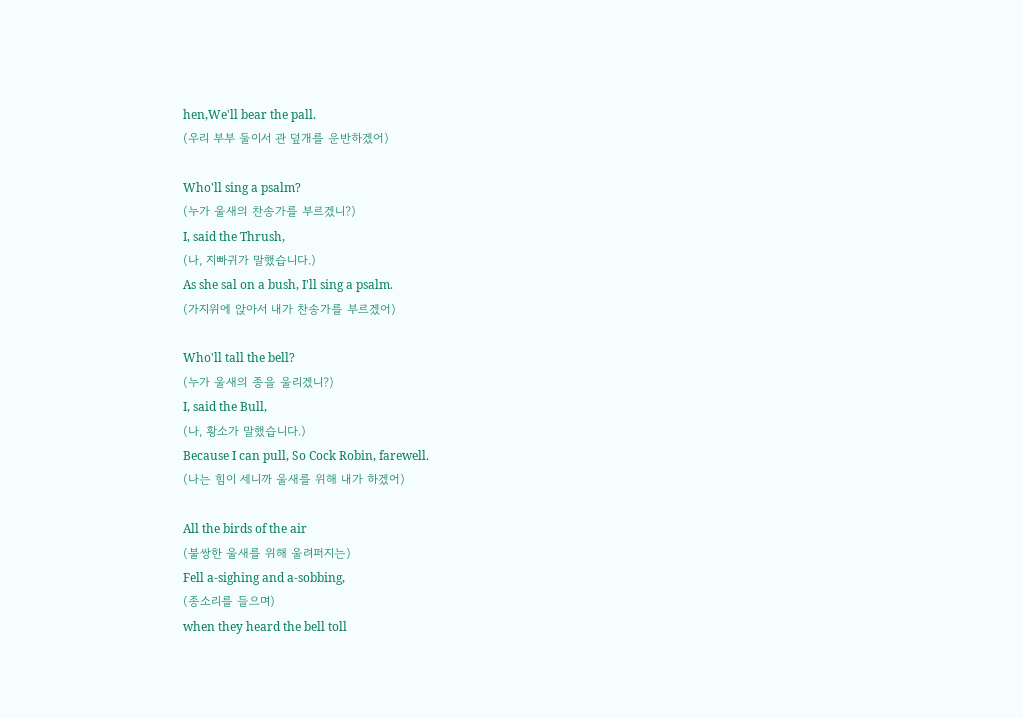hen,We'll bear the pall.
(우리 부부 둘이서 관 덮개를 운반하겠어)

Who'll sing a psalm?
(누가 울새의 찬송가를 부르겠니?)
I, said the Thrush,
(나, 지빠귀가 말했습니다.)
As she sal on a bush, I'll sing a psalm.
(가지위에 앉아서 내가 찬송가를 부르겠어)

Who'll tall the bell?
(누가 울새의 종을 울리겠니?)
I, said the Bull,
(나, 황소가 말했습니다.)
Because I can pull, So Cock Robin, farewell.
(나는 힘이 세니까 울새를 위해 내가 하겠어)

All the birds of the air
(불쌍한 울새를 위해 울려퍼지는)
Fell a-sighing and a-sobbing,
(종소리를 들으며)
when they heard the bell toll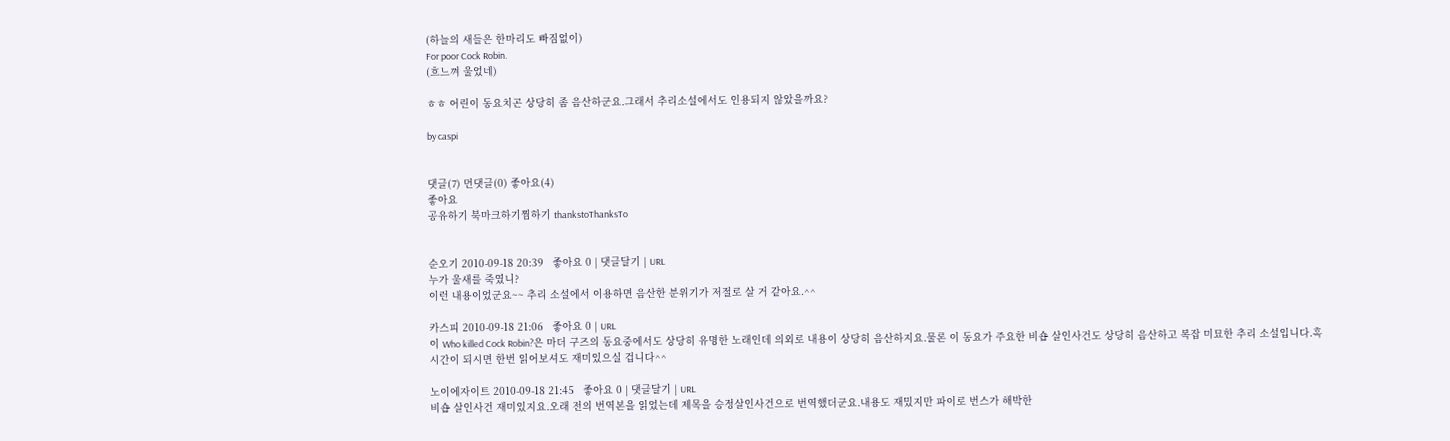(하늘의 새들은 한마리도 빠짐없이)
For poor Cock Robin.
(흐느껴 울었네)

ㅎㅎ 어린이 동요치곤 상당히 좀 음산하군요.그래서 추리소설에서도 인용되지 않았을까요?

by caspi


댓글(7) 먼댓글(0) 좋아요(4)
좋아요
공유하기 북마크하기찜하기 thankstoThanksTo


순오기 2010-09-18 20:39   좋아요 0 | 댓글달기 | URL
누가 울새를 죽였니?
이런 내용이었군요~~ 추리 소설에서 이용하면 음산한 분위기가 저절로 살 거 같아요.^^

카스피 2010-09-18 21:06   좋아요 0 | URL
이 Who killed Cock Robin?은 마더 구즈의 동요중에서도 상당히 유명한 노래인데 의외로 내용이 상당히 음산하지요.물론 이 동요가 주요한 비숍 살인사건도 상당히 음산하고 복잡 미묘한 추리 소설입니다.혹 시간이 되시면 한번 읽어보셔도 재미있으실 겁니다^^

노이에자이트 2010-09-18 21:45   좋아요 0 | 댓글달기 | URL
비숍 살인사건 재미있지요.오래 전의 번역본을 읽었는데 제목을 승정살인사건으로 번역했더군요.내용도 재밌지만 파이로 번스가 해박한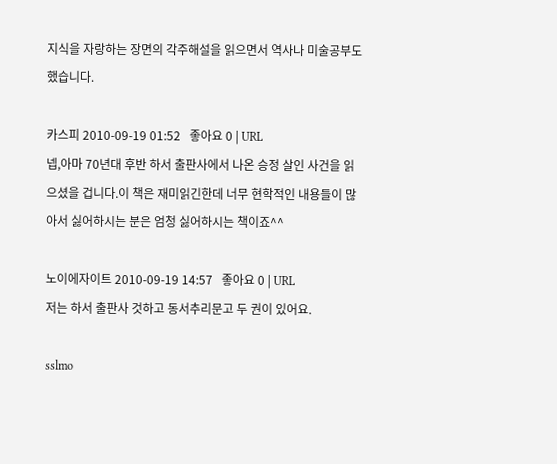지식을 자랑하는 장면의 각주해설을 읽으면서 역사나 미술공부도 했습니다.

카스피 2010-09-19 01:52   좋아요 0 | URL
넵,아마 70년대 후반 하서 출판사에서 나온 승정 살인 사건을 읽으셨을 겁니다.이 책은 재미읽긴한데 너무 현학적인 내용들이 많아서 싫어하시는 분은 엄청 싫어하시는 책이죠^^

노이에자이트 2010-09-19 14:57   좋아요 0 | URL
저는 하서 출판사 것하고 동서추리문고 두 권이 있어요.

sslmo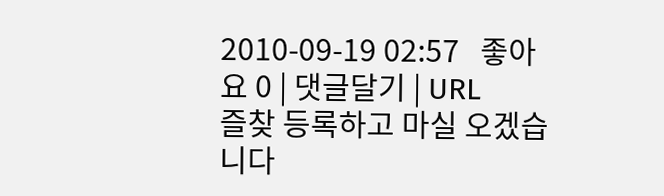2010-09-19 02:57   좋아요 0 | 댓글달기 | URL
즐찾 등록하고 마실 오겠습니다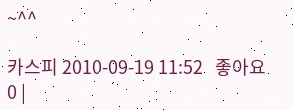~^^

카스피 2010-09-19 11:52   좋아요 0 |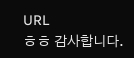URL
ㅎㅎ 감사합니다.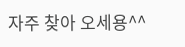자주 찾아 오세용^^